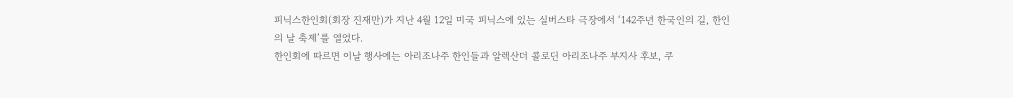피닉스한인회(회장 진재만)가 지난 4월 12일 미국 피닉스에 있는 실버스타 극장에서 ‘142주년 한국인의 길, 한인의 날 축제’를 열었다.
한인회에 따르면 이날 행사에는 아리조나주 한인들과 알렉산더 콜로딘 아리조나주 부지사 후보, 쿠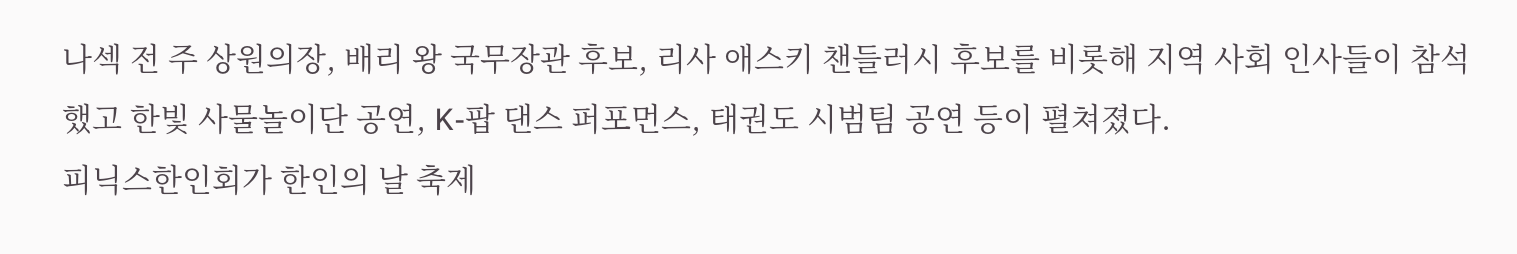나섹 전 주 상원의장, 배리 왕 국무장관 후보, 리사 애스키 챈들러시 후보를 비롯해 지역 사회 인사들이 참석했고 한빛 사물놀이단 공연, K-팝 댄스 퍼포먼스, 태권도 시범팀 공연 등이 펼쳐졌다.
피닉스한인회가 한인의 날 축제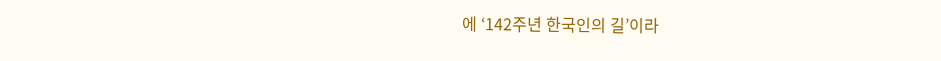에 ‘142주년 한국인의 길’이라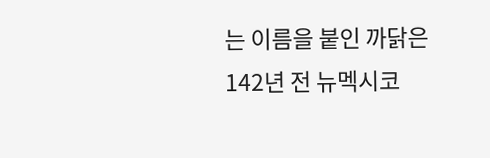는 이름을 붙인 까닭은 142년 전 뉴멕시코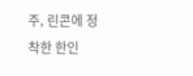주, 린콘에 정착한 한인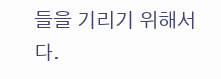들을 기리기 위해서다.